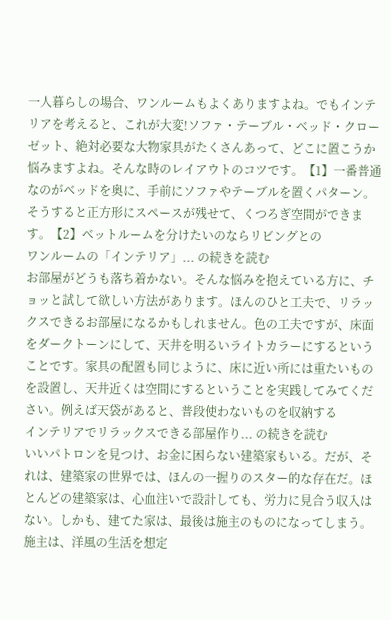一人暮らしの場合、ワンルームもよくありますよね。でもインテリアを考えると、これが大変!ソファ・テーブル・ベッド・クローゼット、絶対必要な大物家具がたくさんあって、どこに置こうか悩みますよね。そんな時のレイアウトのコツです。【1】一番普通なのがベッドを奥に、手前にソファやテーブルを置くパターン。そうすると正方形にスペースが残せて、くつろぎ空間ができます。【2】ベットルームを分けたいのならリビングとの
ワンルームの「インテリア」... の続きを読む
お部屋がどうも落ち着かない。そんな悩みを抱えている方に、チョッと試して欲しい方法があります。ほんのひと工夫で、リラックスできるお部屋になるかもしれません。色の工夫ですが、床面をダークトーンにして、天井を明るいライトカラーにするということです。家具の配置も同じように、床に近い所には重たいものを設置し、天井近くは空間にするということを実践してみてください。例えば天袋があると、普段使わないものを収納する
インテリアでリラックスできる部屋作り... の続きを読む
いいパトロンを見つけ、お金に困らない建築家もいる。だが、それは、建築家の世界では、ほんの一握りのスター的な存在だ。ほとんどの建築家は、心血注いで設計しても、労力に見合う収入はない。しかも、建てた家は、最後は施主のものになってしまう。施主は、洋風の生活を想定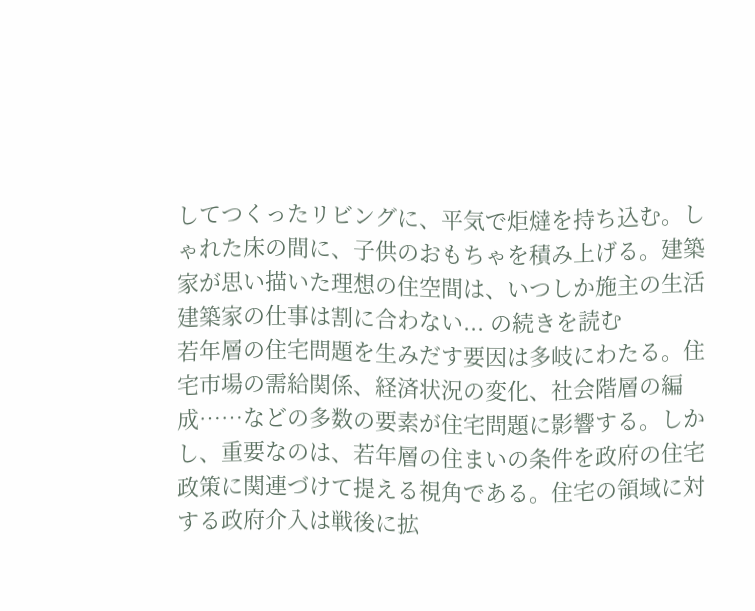してつくったリビングに、平気で炬燵を持ち込む。しゃれた床の間に、子供のおもちゃを積み上げる。建築家が思い描いた理想の住空間は、いつしか施主の生活
建築家の仕事は割に合わない... の続きを読む
若年層の住宅問題を生みだす要因は多岐にわたる。住宅市場の需給関係、経済状況の変化、社会階層の編成……などの多数の要素が住宅問題に影響する。しかし、重要なのは、若年層の住まいの条件を政府の住宅政策に関連づけて提える視角である。住宅の領域に対する政府介入は戦後に拡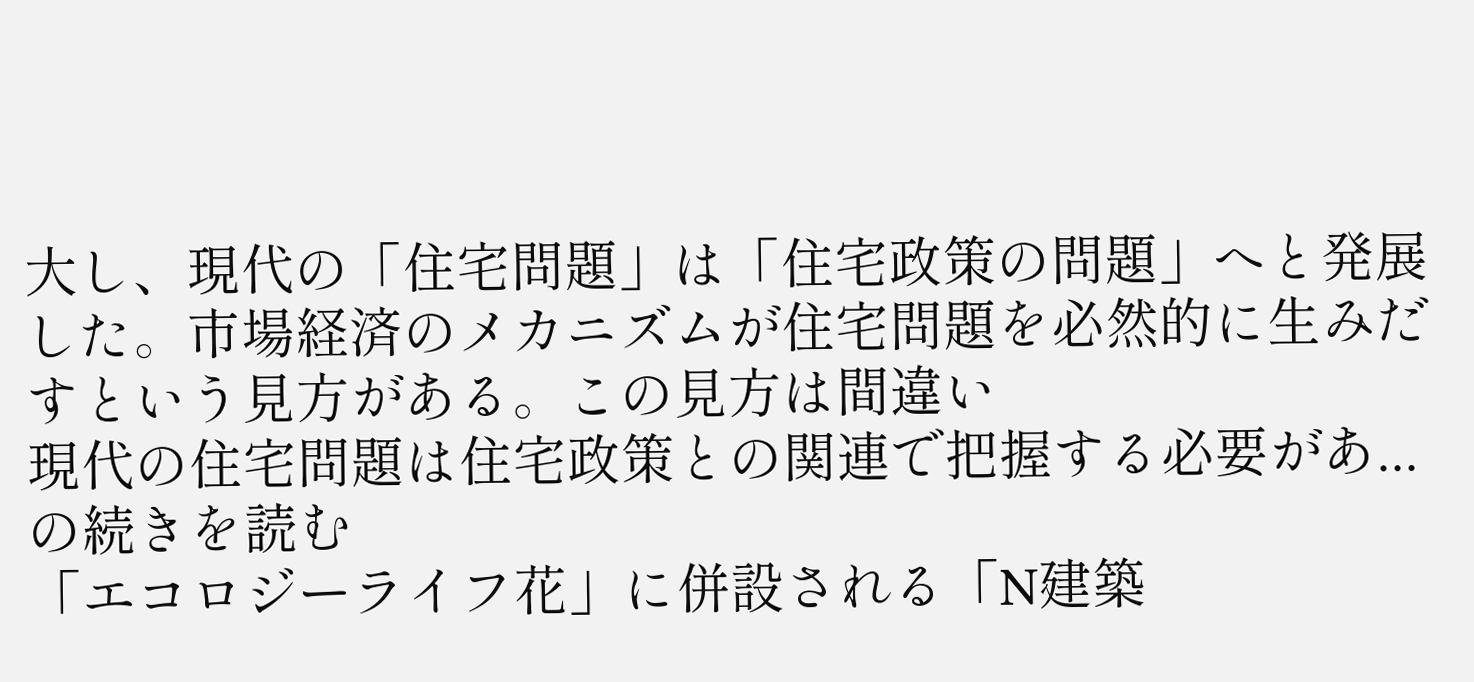大し、現代の「住宅問題」は「住宅政策の問題」へと発展した。市場経済のメカニズムが住宅問題を必然的に生みだすという見方がある。この見方は間違い
現代の住宅問題は住宅政策との関連で把握する必要があ... の続きを読む
「エコロジーライフ花」に併設される「N建築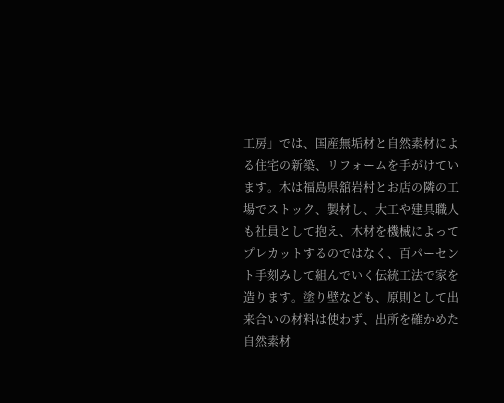工房」では、国産無垢材と自然素材による住宅の新築、リフォームを手がけています。木は福島県舘岩村とお店の隣の工場でストック、製材し、大工や建具職人も社員として抱え、木材を機械によってプレカットするのではなく、百パーセント手刻みして組んでいく伝統工法で家を造ります。塗り壁なども、原則として出来合いの材料は使わず、出所を確かめた自然素材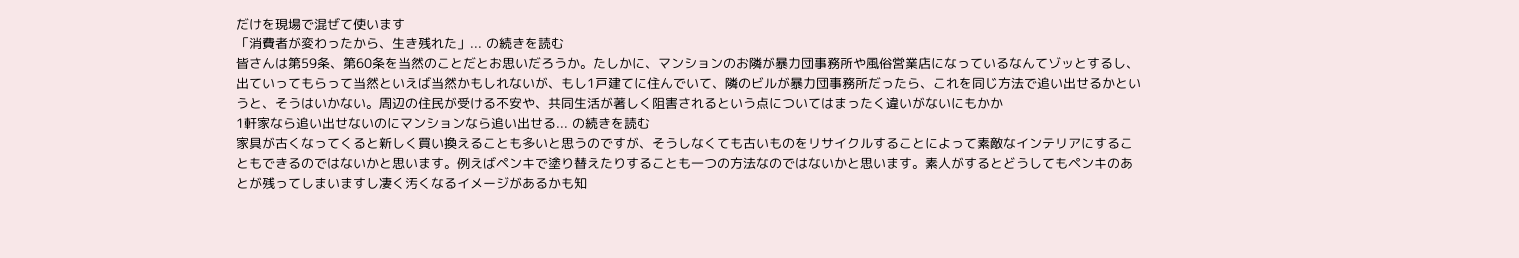だけを現場で混ぜて使います
「消費者が変わったから、生き残れた」... の続きを読む
皆さんは第59条、第60条を当然のことだとお思いだろうか。たしかに、マンションのお隣が暴力団事務所や風俗営業店になっているなんてゾッとするし、出ていってもらって当然といえば当然かもしれないが、もし1戸建てに住んでいて、隣のビルが暴力団事務所だったら、これを同じ方法で追い出せるかというと、そうはいかない。周辺の住民が受ける不安や、共同生活が著しく阻害されるという点についてはまったく違いがないにもかか
1軒家なら追い出せないのにマンションなら追い出せる... の続きを読む
家具が古くなってくると新しく買い換えることも多いと思うのですが、そうしなくても古いものをリサイクルすることによって素敵なインテリアにすることもできるのではないかと思います。例えばペンキで塗り替えたりすることも一つの方法なのではないかと思います。素人がするとどうしてもペンキのあとが残ってしまいますし凄く汚くなるイメージがあるかも知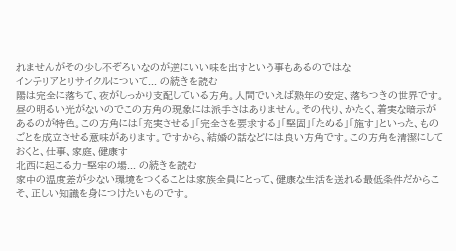れませんがその少し不ぞろいなのが逆にいい味を出すという事もあるのではな
インテリアとリサイクルについて... の続きを読む
陽は完全に落ちて、夜がしっかり支配している方角。人間でいえば熟年の安定、落ちつきの世界です。昼の明るい光がないのでこの方角の現象には派手さはありません。その代り、かたく、着実な暗示があるのが特色。この方角には「充実させる」「完全さを要求する」「堅固」「ためる」「施す」といった、ものごとを成立させる意味があります。ですから、結婚の話などには良い方角です。この方角を清潔にしておくと、仕事、家庭、健康す
北西に起こる力‐堅牢の場... の続きを読む
家中の温度差が少ない環境をつくることは家族全員にとって、健康な生活を送れる最低条件だからこそ、正しい知識を身につけたいものです。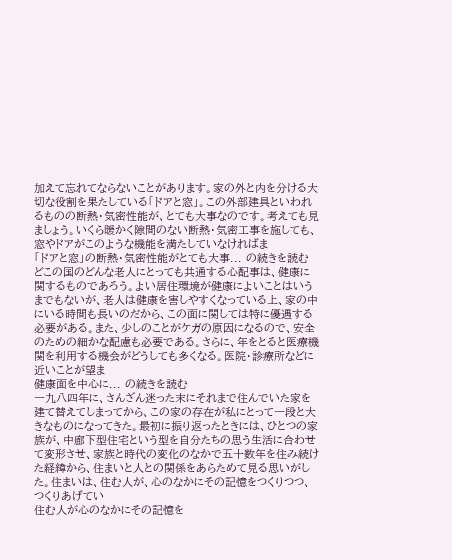加えて忘れてならないことがあります。家の外と内を分ける大切な役割を果たしている「ドアと窓」。この外部建具といわれるものの断熱・気密性能が、とても大事なのです。考えても見ましょう。いくら暖かく隙間のない断熱・気密工事を施しても、窓やドアがこのような機能を満たしていなければま
「ドアと窓」の断熱・気密性能がとても大事... の続きを読む
どこの国のどんな老人にとっても共通する心配事は、健康に関するものであろう。よい居住環境が健康によいことはいうまでもないが、老人は健康を害しやすくなっている上、家の中にいる時間も長いのだから、この面に関しては特に優遇する必要がある。また、少しのことがケガの原因になるので、安全のための細かな配慮も必要である。さらに、年をとると医療機関を利用する機会がどうしても多くなる。医院・診療所などに近いことが望ま
健康面を中心に... の続きを読む
一九八四年に、さんざん迷った末にそれまで住んでいた家を建て替えてしまってから、この家の存在が私にとって一段と大きなものになってきた。最初に振り返ったときには、ひとつの家族が、中廊下型住宅という型を自分たちの思う生活に合わせて変形させ、家族と時代の変化のなかで五十数年を住み続けた経緯から、住まいと人との関係をあらためて見る思いがした。住まいは、住む人が、心のなかにその記憶をつくりつつ、つくりあげてい
住む人が心のなかにその記憶を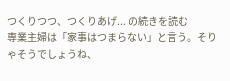つくりつつ、つくりあげ... の続きを読む
専業主婦は「家事はつまらない」と言う。そりゃそうでしょうね、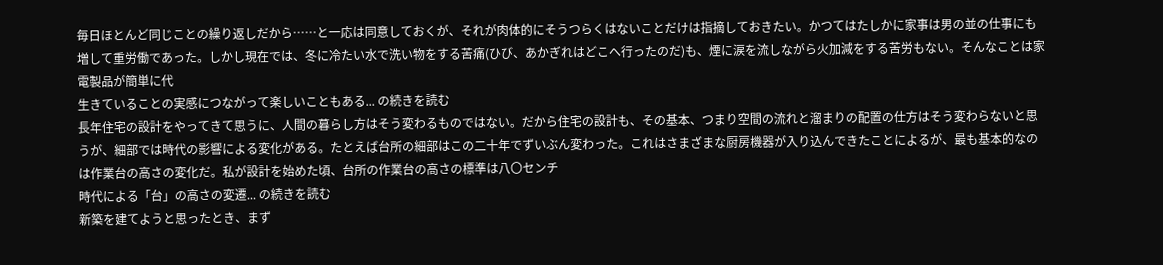毎日ほとんど同じことの繰り返しだから……と一応は同意しておくが、それが肉体的にそうつらくはないことだけは指摘しておきたい。かつてはたしかに家事は男の並の仕事にも増して重労働であった。しかし現在では、冬に冷たい水で洗い物をする苦痛(ひび、あかぎれはどこへ行ったのだ)も、煙に涙を流しながら火加減をする苦労もない。そんなことは家電製品が簡単に代
生きていることの実感につながって楽しいこともある... の続きを読む
長年住宅の設計をやってきて思うに、人間の暮らし方はそう変わるものではない。だから住宅の設計も、その基本、つまり空間の流れと溜まりの配置の仕方はそう変わらないと思うが、細部では時代の影響による変化がある。たとえば台所の細部はこの二十年でずいぶん変わった。これはさまざまな厨房機器が入り込んできたことによるが、最も基本的なのは作業台の高さの変化だ。私が設計を始めた頃、台所の作業台の高さの標準は八〇センチ
時代による「台」の高さの変遷... の続きを読む
新築を建てようと思ったとき、まず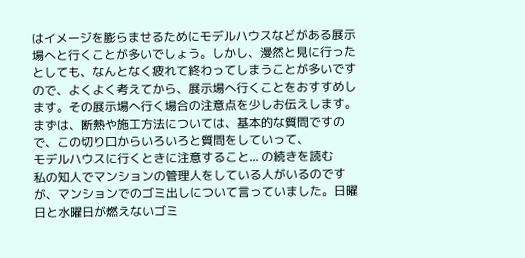はイメージを膨らませるためにモデルハウスなどがある展示場へと行くことが多いでしょう。しかし、漫然と見に行ったとしても、なんとなく疲れて終わってしまうことが多いですので、よくよく考えてから、展示場へ行くことをおすすめします。その展示場へ行く場合の注意点を少しお伝えします。まずは、断熱や施工方法については、基本的な質問ですので、この切り口からいろいろと質問をしていって、
モデルハウスに行くときに注意すること... の続きを読む
私の知人でマンションの管理人をしている人がいるのですが、マンションでのゴミ出しについて言っていました。日曜日と水曜日が燃えないゴミ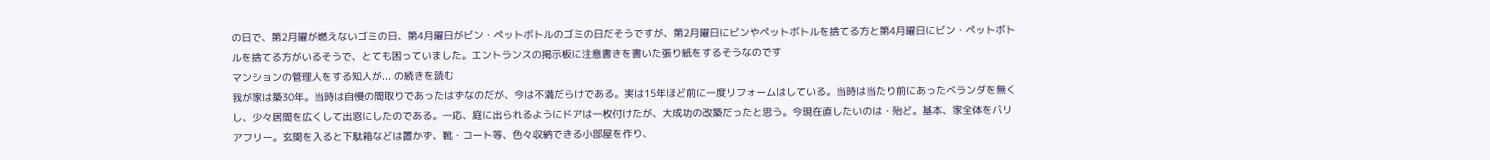の日で、第2月曜が燃えないゴミの日、第4月曜日がビン・ペットボトルのゴミの日だそうですが、第2月曜日にビンやペットボトルを捨てる方と第4月曜日にビン・ペットボトルを捨てる方がいるそうで、とても困っていました。エントランスの掲示板に注意書きを書いた張り紙をするそうなのです
マンションの管理人をする知人が... の続きを読む
我が家は築30年。当時は自慢の間取りであったはずなのだが、今は不満だらけである。実は15年ほど前に一度リフォームはしている。当時は当たり前にあったベランダを無くし、少々居間を広くして出窓にしたのである。一応、庭に出られるようにドアは一枚付けたが、大成功の改築だったと思う。今現在直したいのは・殆ど。基本、家全体をバリアフリー。玄関を入ると下駄箱などは置かず、靴・コート等、色々収納できる小部屋を作り、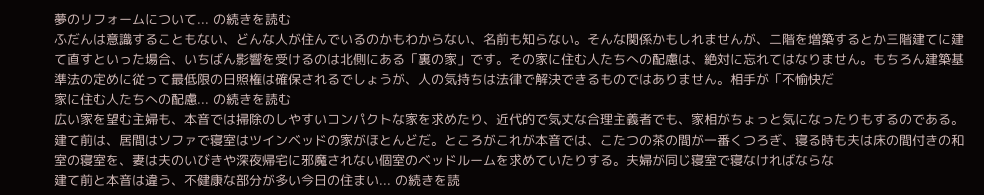夢のリフォームについて... の続きを読む
ふだんは意識することもない、どんな人が住んでいるのかもわからない、名前も知らない。そんな関係かもしれませんが、二階を増築するとか三階建てに建て直すといった場合、いちばん影響を受けるのは北側にある「裏の家」です。その家に住む人たちへの配慮は、絶対に忘れてはなりません。もちろん建築基準法の定めに従って最低限の日照権は確保されるでしょうが、人の気持ちは法律で解決できるものではありません。相手が「不愉快だ
家に住む人たちへの配慮... の続きを読む
広い家を望む主婦も、本音では掃除のしやすいコンパクトな家を求めたり、近代的で気丈な合理主義者でも、家相がちょっと気になったりもするのである。建て前は、居間はソファで寝室はツインベッドの家がほとんどだ。ところがこれが本音では、こたつの茶の間が一番くつろぎ、寝る時も夫は床の間付きの和室の寝室を、妻は夫のいびきや深夜帰宅に邪魔されない個室のベッドルームを求めていたりする。夫婦が同じ寝室で寝なければならな
建て前と本音は違う、不健康な部分が多い今日の住まい... の続きを読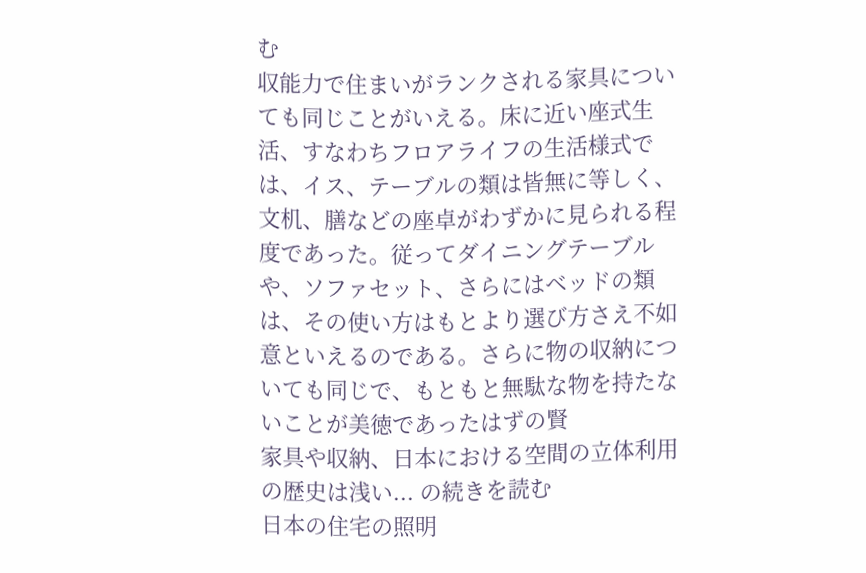む
収能力で住まいがランクされる家具についても同じことがいえる。床に近い座式生活、すなわちフロアライフの生活様式では、イス、テーブルの類は皆無に等しく、文机、膳などの座卓がわずかに見られる程度であった。従ってダイニングテーブルや、ソファセット、さらにはベッドの類は、その使い方はもとより選び方さえ不如意といえるのである。さらに物の収納についても同じで、もともと無駄な物を持たないことが美徳であったはずの賢
家具や収納、日本における空間の立体利用の歴史は浅い... の続きを読む
日本の住宅の照明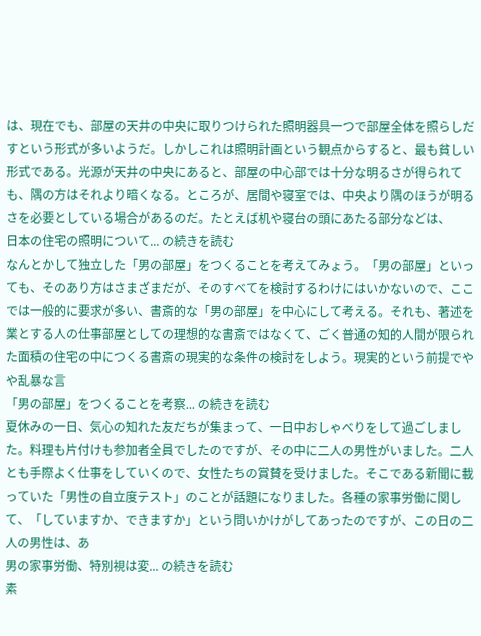は、現在でも、部屋の天井の中央に取りつけられた照明器具一つで部屋全体を照らしだすという形式が多いようだ。しかしこれは照明計画という観点からすると、最も貧しい形式である。光源が天井の中央にあると、部屋の中心部では十分な明るさが得られても、隅の方はそれより暗くなる。ところが、居間や寝室では、中央より隅のほうが明るさを必要としている場合があるのだ。たとえば机や寝台の頭にあたる部分などは、
日本の住宅の照明について... の続きを読む
なんとかして独立した「男の部屋」をつくることを考えてみょう。「男の部屋」といっても、そのあり方はさまざまだが、そのすべてを検討するわけにはいかないので、ここでは一般的に要求が多い、書斎的な「男の部屋」を中心にして考える。それも、著述を業とする人の仕事部屋としての理想的な書斎ではなくて、ごく普通の知的人間が限られた面積の住宅の中につくる書斎の現実的な条件の検討をしよう。現実的という前提でやや乱暴な言
「男の部屋」をつくることを考察... の続きを読む
夏休みの一日、気心の知れた友だちが集まって、一日中おしゃべりをして過ごしました。料理も片付けも参加者全員でしたのですが、その中に二人の男性がいました。二人とも手際よく仕事をしていくので、女性たちの賞賛を受けました。そこである新聞に載っていた「男性の自立度テスト」のことが話題になりました。各種の家事労働に関して、「していますか、できますか」という問いかけがしてあったのですが、この日の二人の男性は、あ
男の家事労働、特別視は変... の続きを読む
素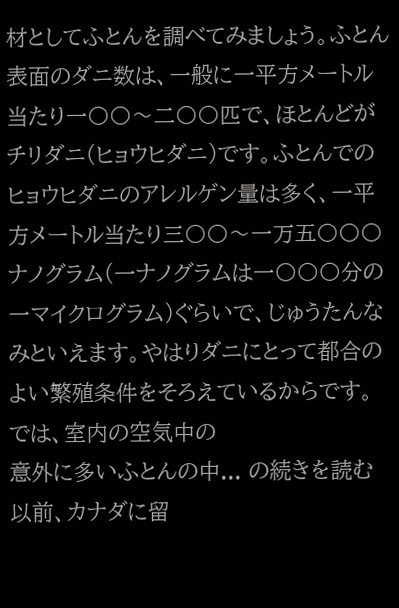材としてふとんを調べてみましょう。ふとん表面のダニ数は、一般に一平方メートル当たり一〇〇〜二〇〇匹で、ほとんどがチリダニ(ヒョウヒダニ)です。ふとんでのヒョウヒダニのアレルゲン量は多く、一平方メートル当たり三〇〇〜一万五〇〇〇ナノグラム(一ナノグラムは一〇〇〇分の一マイクログラム)ぐらいで、じゅうたんなみといえます。やはりダニにとって都合のよい繁殖条件をそろえているからです。では、室内の空気中の
意外に多いふとんの中... の続きを読む
以前、カナダに留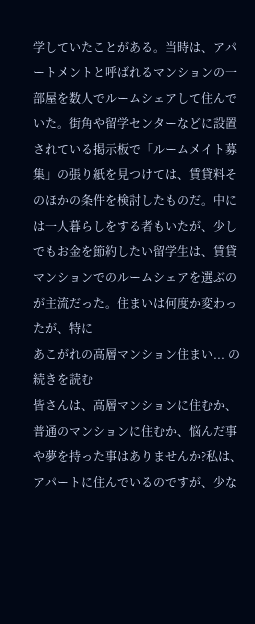学していたことがある。当時は、アパートメントと呼ばれるマンションの一部屋を数人でルームシェアして住んでいた。街角や留学センターなどに設置されている掲示板で「ルームメイト募集」の張り紙を見つけては、賃貸料そのほかの条件を検討したものだ。中には一人暮らしをする者もいたが、少しでもお金を節約したい留学生は、賃貸マンションでのルームシェアを選ぶのが主流だった。住まいは何度か変わったが、特に
あこがれの高層マンション住まい... の続きを読む
皆さんは、高層マンションに住むか、普通のマンションに住むか、悩んだ事や夢を持った事はありませんか?私は、アパートに住んでいるのですが、少な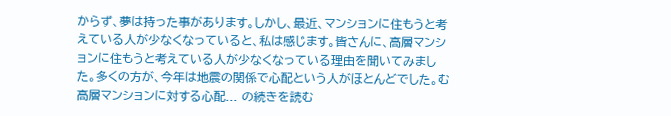からず、夢は持った事があります。しかし、最近、マンションに住もうと考えている人が少なくなっていると、私は感じます。皆さんに、高層マンションに住もうと考えている人が少なくなっている理由を聞いてみました。多くの方が、今年は地震の関係で心配という人がほとんどでした。む
高層マンションに対する心配... の続きを読む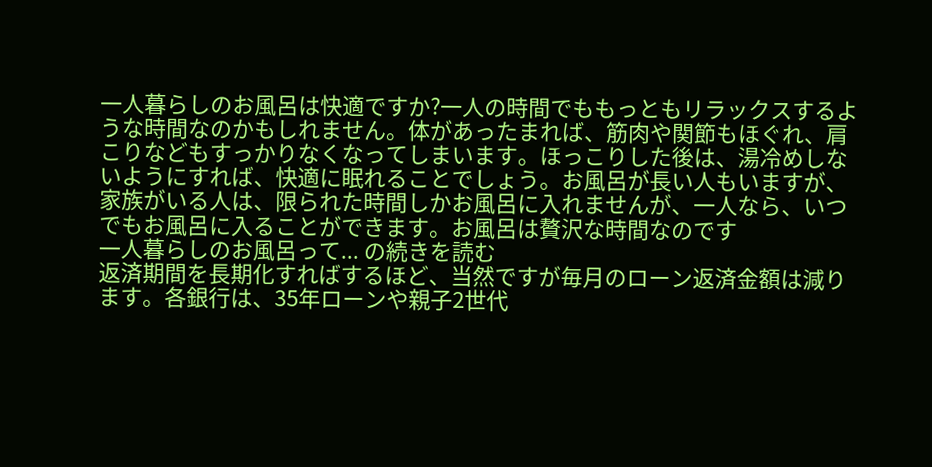一人暮らしのお風呂は快適ですか?一人の時間でももっともリラックスするような時間なのかもしれません。体があったまれば、筋肉や関節もほぐれ、肩こりなどもすっかりなくなってしまいます。ほっこりした後は、湯冷めしないようにすれば、快適に眠れることでしょう。お風呂が長い人もいますが、家族がいる人は、限られた時間しかお風呂に入れませんが、一人なら、いつでもお風呂に入ることができます。お風呂は贅沢な時間なのです
一人暮らしのお風呂って... の続きを読む
返済期間を長期化すればするほど、当然ですが毎月のローン返済金額は減ります。各銀行は、35年ローンや親子2世代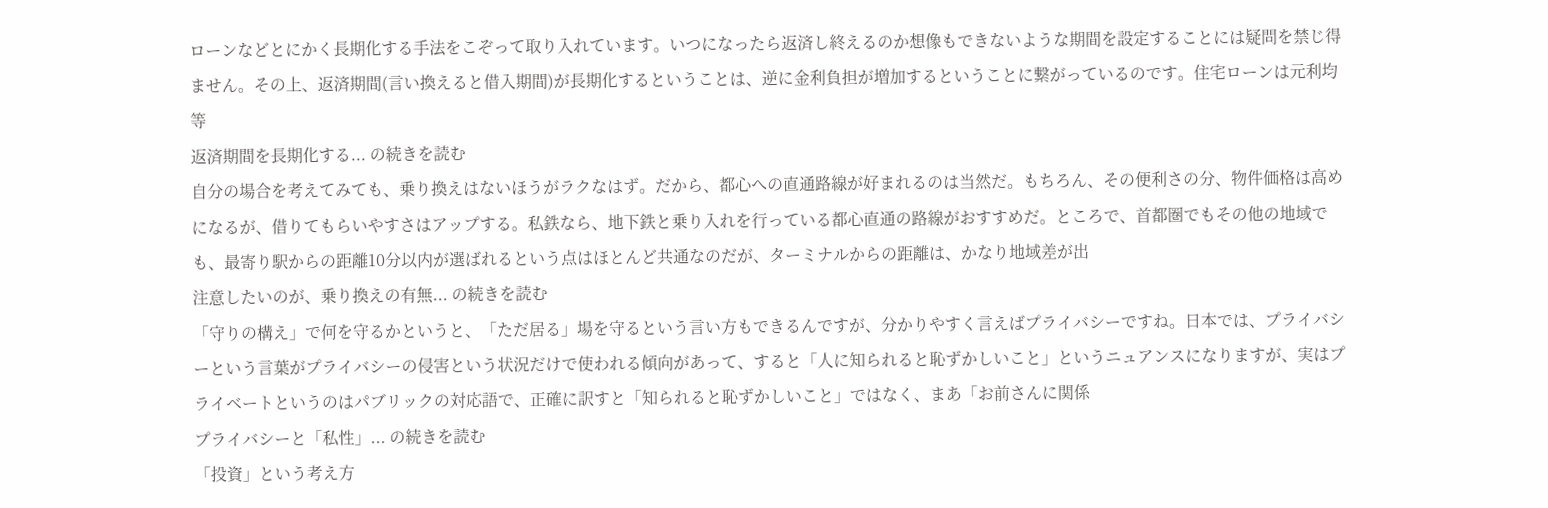ローンなどとにかく長期化する手法をこぞって取り入れています。いつになったら返済し終えるのか想像もできないような期間を設定することには疑問を禁じ得ません。その上、返済期間(言い換えると借入期間)が長期化するということは、逆に金利負担が増加するということに繋がっているのです。住宅ローンは元利均等
返済期間を長期化する... の続きを読む
自分の場合を考えてみても、乗り換えはないほうがラクなはず。だから、都心への直通路線が好まれるのは当然だ。もちろん、その便利さの分、物件価格は高めになるが、借りてもらいやすさはアップする。私鉄なら、地下鉄と乗り入れを行っている都心直通の路線がおすすめだ。ところで、首都圏でもその他の地域でも、最寄り駅からの距離10分以内が選ばれるという点はほとんど共通なのだが、ターミナルからの距離は、かなり地域差が出
注意したいのが、乗り換えの有無... の続きを読む
「守りの構え」で何を守るかというと、「ただ居る」場を守るという言い方もできるんですが、分かりやすく言えばプライバシーですね。日本では、プライバシーという言葉がプライバシーの侵害という状況だけで使われる傾向があって、すると「人に知られると恥ずかしいこと」というニュアンスになりますが、実はプライベートというのはパブリックの対応語で、正確に訳すと「知られると恥ずかしいこと」ではなく、まあ「お前さんに関係
プライバシーと「私性」... の続きを読む
「投資」という考え方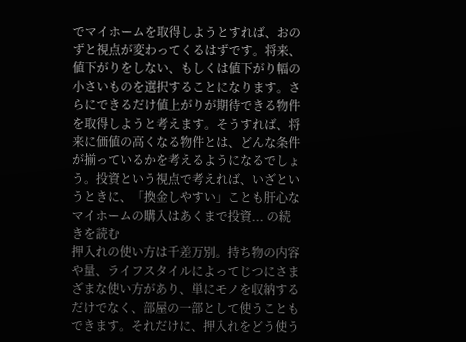でマイホームを取得しようとすれば、おのずと視点が変わってくるはずです。将来、値下がりをしない、もしくは値下がり幅の小さいものを選択することになります。さらにできるだけ値上がりが期待できる物件を取得しようと考えます。そうすれば、将来に価値の高くなる物件とは、どんな条件が揃っているかを考えるようになるでしょう。投資という視点で考えれば、いざというときに、「換金しやすい」ことも肝心な
マイホームの購入はあくまで投資... の続きを読む
押入れの使い方は千差万別。持ち物の内容や量、ライフスタイルによってじつにさまざまな使い方があり、単にモノを収納するだけでなく、部屋の一部として使うこともできます。それだけに、押入れをどう使う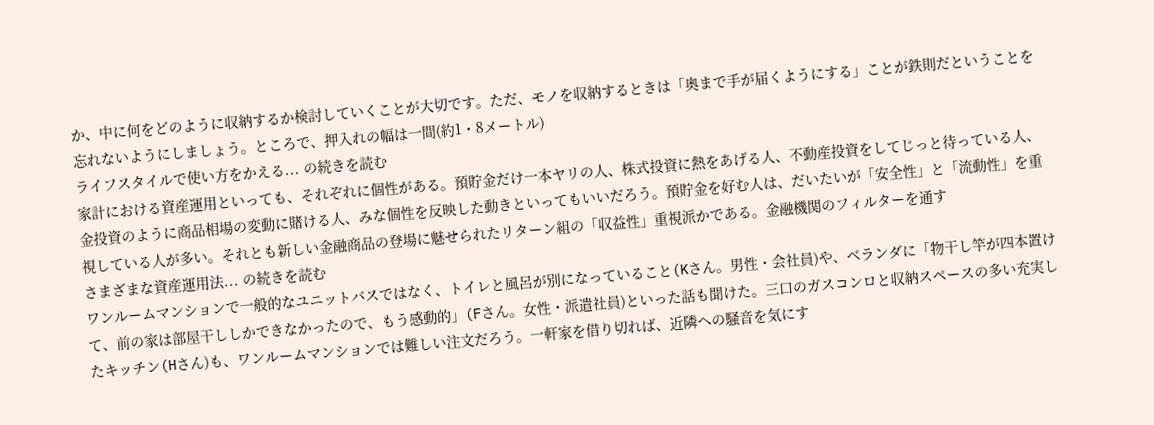か、中に何をどのように収納するか検討していくことが大切です。ただ、モノを収納するときは「奥まで手が届くようにする」ことが鉄則だということを忘れないようにしましょう。ところで、押入れの幅は一間(約1・8メートル)
ライフスタイルで使い方をかえる... の続きを読む
家計における資産運用といっても、それぞれに個性がある。預貯金だけ一本ヤリの人、株式投資に熱をあげる人、不動産投資をしてじっと待っている人、金投資のように商品相場の変動に賭ける人、みな個性を反映した動きといってもいいだろう。預貯金を好む人は、だいたいが「安全性」と「流動性」を重視している人が多い。それとも新しい金融商品の登場に魅せられたリターン組の「収益性」重視派かである。金融機関のフィルターを通す
さまざまな資産運用法... の続きを読む
ワンルームマンションで一般的なユニットバスではなく、トイレと風呂が別になっていること(Kさん。男性・会社員)や、ベランダに「物干し竿が四本置けて、前の家は部屋干ししかできなかったので、もう感動的」(Fさん。女性・派遣社員)といった話も聞けた。三口のガスコンロと収納スペースの多い充実したキッチン(Hさん)も、ワンルームマンションでは難しい注文だろう。一軒家を借り切れば、近隣への騒音を気にす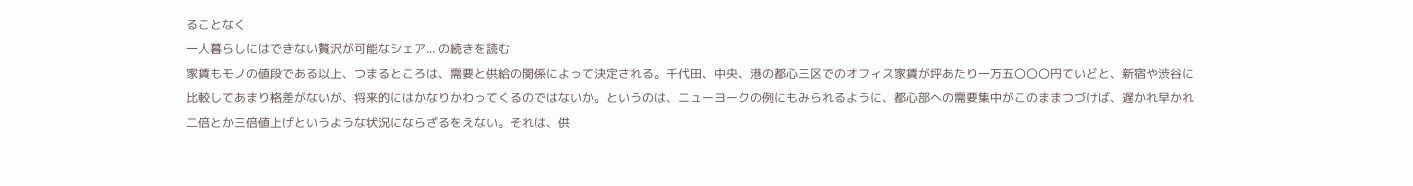ることなく
一人暮らしにはできない贅沢が可能なシェア... の続きを読む
家賃もモノの値段である以上、つまるところは、需要と供給の関係によって決定される。千代田、中央、港の都心三区でのオフィス家賃が坪あたり一万五〇〇〇円ていどと、新宿や渋谷に比較してあまり格差がないが、将来的にはかなりかわってくるのではないか。というのは、ニューヨークの例にもみられるように、都心部への需要集中がこのままつづけば、遅かれ早かれ二倍とか三倍値上げというような状況にならざるをえない。それは、供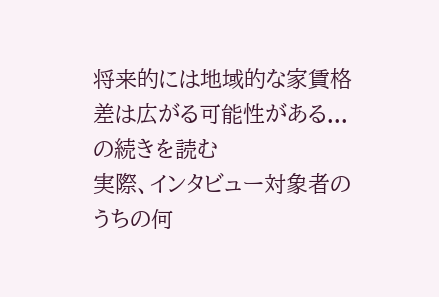将来的には地域的な家賃格差は広がる可能性がある... の続きを読む
実際、インタビュー対象者のうちの何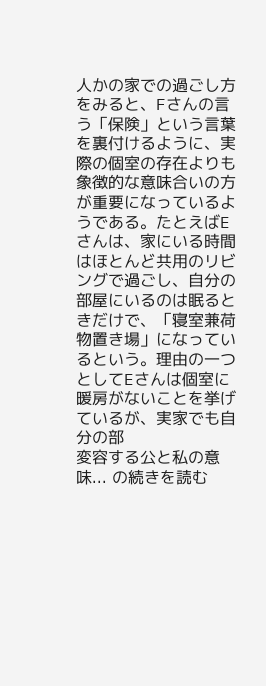人かの家での過ごし方をみると、Fさんの言う「保険」という言葉を裏付けるように、実際の個室の存在よりも象徴的な意味合いの方が重要になっているようである。たとえばEさんは、家にいる時間はほとんど共用のリビングで過ごし、自分の部屋にいるのは眠るときだけで、「寝室兼荷物置き場」になっているという。理由の一つとしてEさんは個室に暖房がないことを挙げているが、実家でも自分の部
変容する公と私の意味... の続きを読む